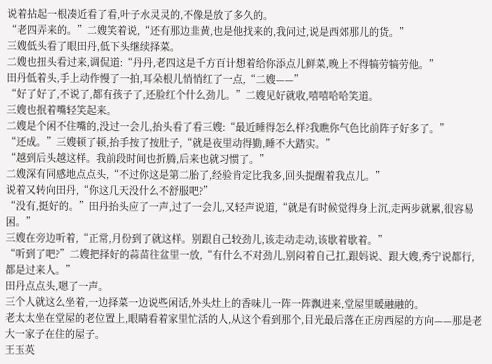说着拈起一根凑近看了看,叶子水灵灵的,不像是放了多久的。
“老四弄来的。”二嫂笑着说,“还有那边韭黄,也是他找来的,我问过,说是西郊那儿的货。”
三嫂低头看了眼田丹,低下头继续择菜。
二嫂也扭头看过来,调侃道:“丹丹,老四这是千方百计想着给你添点儿鲜菜,晚上不得犒劳犒劳他。”
田丹低着头,手上动作慢了一拍,耳朵根儿悄悄红了一点,“二嫂——”
“好了好了,不说了,都有孩子了,还脸红个什么劲儿。”二嫂见好就收,嘻嘻哈哈笑道。
三嫂也抿着嘴轻笑起来。
二嫂是个闲不住嘴的,没过一会儿,抬头看了看三嫂:“最近睡得怎么样?我瞧你气色比前阵子好多了。”
“还成。”三嫂顿了顿,抬手按了按肚子,“就是夜里动得勤,睡不大踏实。”
“越到后头越这样。我前段时间也折腾,后来也就习惯了。”
二嫂深有同感地点点头,“不过你这是第二胎了,经验肯定比我多,回头提醒着我点儿。”
说着又转向田丹,“你这几天没什么不舒服吧?”
“没有,挺好的。”田丹抬头应了一声,过了一会儿,又轻声说道,“就是有时候觉得身上沉,走两步就累,很容易困。”
三嫂在旁边听着,“正常,月份到了就这样。别跟自己较劲儿,该走动走动,该歇着歇着。”
“听到了吧?”二嫂把择好的蒜苗往盆里一放,“有什么不对劲儿,别闷着自己扛,跟妈说、跟大嫂,秀宁说都行,都是过来人。”
田丹点点头,嗯了一声。
三个人就这么坐着,一边择菜一边说些闲话,外头灶上的香味儿一阵一阵飘进来,堂屋里暖融融的。
老太太坐在堂屋的老位置上,眼睛看着家里忙活的人,从这个看到那个,目光最后落在正房西屋的方向——那是老大一家子在住的屋子。
王玉英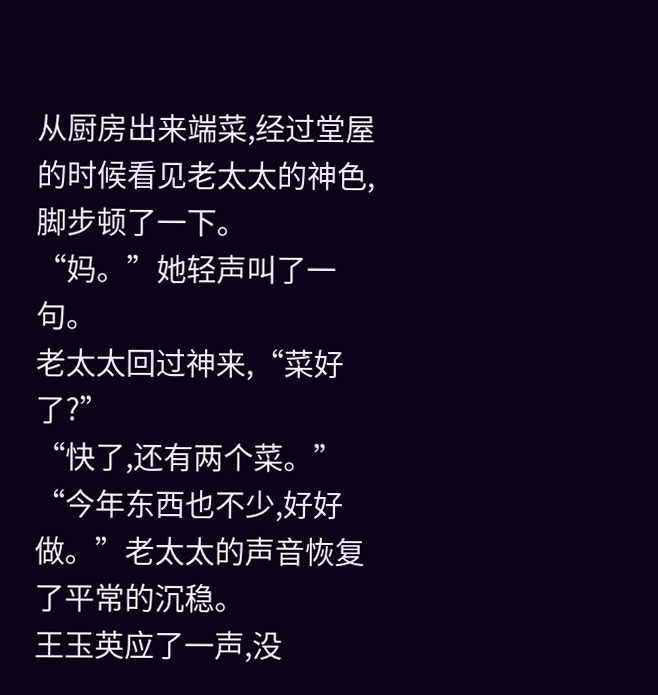从厨房出来端菜,经过堂屋的时候看见老太太的神色,脚步顿了一下。
“妈。”她轻声叫了一句。
老太太回过神来,“菜好了?”
“快了,还有两个菜。”
“今年东西也不少,好好做。”老太太的声音恢复了平常的沉稳。
王玉英应了一声,没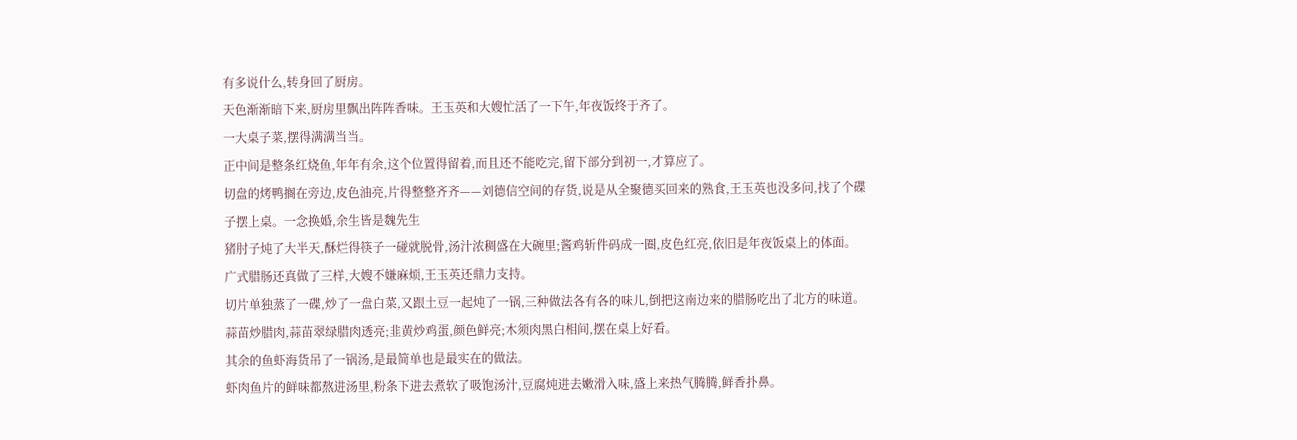有多说什么,转身回了厨房。
天色渐渐暗下来,厨房里飘出阵阵香味。王玉英和大嫂忙活了一下午,年夜饭终于齐了。
一大桌子菜,摆得满满当当。
正中间是整条红烧鱼,年年有余,这个位置得留着,而且还不能吃完,留下部分到初一,才算应了。
切盘的烤鸭搁在旁边,皮色油亮,片得整整齐齐——刘德信空间的存货,说是从全聚德买回来的熟食,王玉英也没多问,找了个碟子摆上桌。一念换婚,余生皆是魏先生
猪肘子炖了大半天,酥烂得筷子一碰就脱骨,汤汁浓稠盛在大碗里;酱鸡斩件码成一圈,皮色红亮,依旧是年夜饭桌上的体面。
广式腊肠还真做了三样,大嫂不嫌麻烦,王玉英还鼎力支持。
切片单独蒸了一碟,炒了一盘白菜,又跟土豆一起炖了一锅,三种做法各有各的味儿,倒把这南边来的腊肠吃出了北方的味道。
蒜苗炒腊肉,蒜苗翠绿腊肉透亮;韭黄炒鸡蛋,颜色鲜亮;木须肉黑白相间,摆在桌上好看。
其余的鱼虾海货吊了一锅汤,是最简单也是最实在的做法。
虾肉鱼片的鲜味都熬进汤里,粉条下进去煮软了吸饱汤汁,豆腐炖进去嫩滑入味,盛上来热气腾腾,鲜香扑鼻。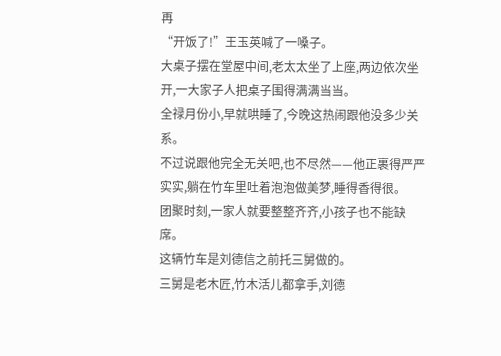再
“开饭了!”王玉英喊了一嗓子。
大桌子摆在堂屋中间,老太太坐了上座,两边依次坐开,一大家子人把桌子围得满满当当。
全禄月份小,早就哄睡了,今晚这热闹跟他没多少关系。
不过说跟他完全无关吧,也不尽然——他正裹得严严实实,躺在竹车里吐着泡泡做美梦,睡得香得很。
团聚时刻,一家人就要整整齐齐,小孩子也不能缺席。
这辆竹车是刘德信之前托三舅做的。
三舅是老木匠,竹木活儿都拿手,刘德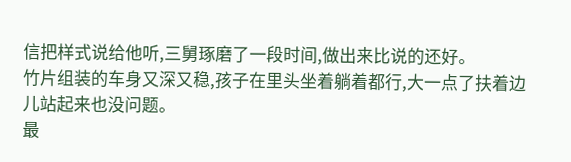信把样式说给他听,三舅琢磨了一段时间,做出来比说的还好。
竹片组装的车身又深又稳,孩子在里头坐着躺着都行,大一点了扶着边儿站起来也没问题。
最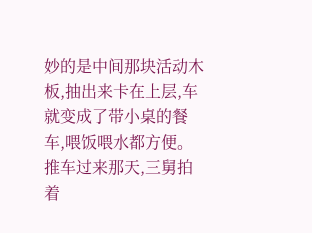妙的是中间那块活动木板,抽出来卡在上层,车就变成了带小桌的餐车,喂饭喂水都方便。
推车过来那天,三舅拍着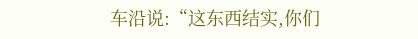车沿说:“这东西结实,你们